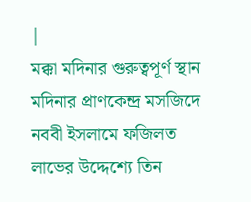|
মক্কা মদিনার গুরুত্বপূর্ণ স্থান মদিনার প্রাণকেন্দ্র মসজিদে নববী ইসলামে ফজিলত লাভের উদ্দেশ্যে তিন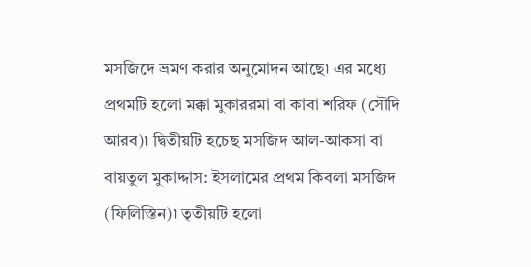মসজিদে ভ্রমণ করার অনুমোদন আছে৷ এর মধ্যে প্রথমটি হলো মক্কা মুকাররমা বা কাবা শরিফ (সৌদি আরব)৷ দ্বিতীয়টি হচেছ মসজিদ আল-আকসা বা বায়তুল মুকাদ্দাস: ইসলামের প্রথম কিবলা মসজিদ (ফিলিস্তিন)৷ তৃতীয়টি হলো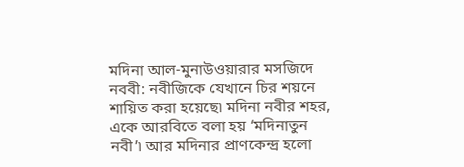মদিনা আল-মুনাউওয়ারার মসজিদে নববী: নবীজিকে যেখানে চির শয়নে শায়িত করা হয়েছে৷ মদিনা নবীর শহর, একে আরবিতে বলা হয় ‘মদিনাতুন নবী’৷ আর মদিনার প্রাণকেন্দ্র হলো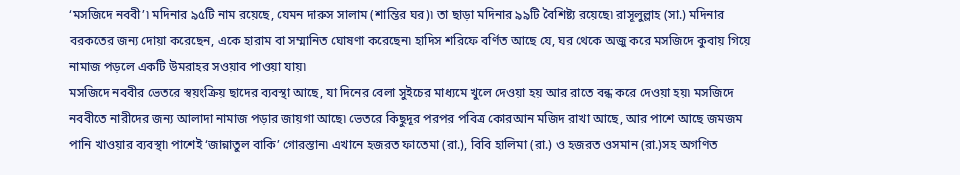‘মসজিদে নববী’৷ মদিনার ৯৫টি নাম রয়েছে, যেমন দারুস সালাম (শান্তির ঘর)৷ তা ছাড়া মদিনার ৯৯টি বৈশিষ্ট্য রয়েছে৷ রাসূলুল্লাহ (সা.) মদিনার বরকতের জন্য দোয়া করেছেন, একে হারাম বা সম্মানিত ঘোষণা করেছেন৷ হাদিস শরিফে বর্ণিত আছে যে, ঘর থেকে অজু করে মসজিদে কুবায় গিয়ে নামাজ পড়লে একটি উমরাহর সওয়াব পাওয়া যায়৷
মসজিদে নববীর ভেতরে স্বয়ংক্রিয় ছাদের ব্যবস্থা আছে, যা দিনের বেলা সুইচের মাধ্যমে খুলে দেওয়া হয় আর রাতে বন্ধ করে দেওয়া হয়৷ মসজিদে নববীতে নারীদের জন্য আলাদা নামাজ পড়ার জায়গা আছে৷ ভেতরে কিছুদূর পরপর পবিত্র কোরআন মজিদ রাখা আছে, আর পাশে আছে জমজম পানি খাওয়ার ব্যবস্থা৷ পাশেই ‘জান্নাতুল বাকি’ গোরস্তান৷ এখানে হজরত ফাতেমা (রা.), বিবি হালিমা (রা.) ও হজরত ওসমান (রা.)সহ অগণিত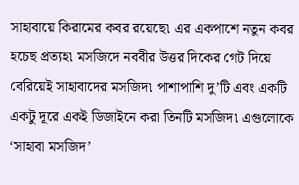সাহাবায়ে কিরামের কবর রয়েছে৷ এর একপাশে নতুন কবর হচেছ প্রত্যহ৷ মসজিদে নববীর উত্তর দিকের গেট দিয়ে বেরিয়েই সাহাবাদের মসজিদ৷ পাশাপাশি দু’টি এবং একটি একটু দূরে একই ডিজাইনে করা তিনটি মসজিদ৷ এগুলোকে ‘সাহাবা মসজিদ’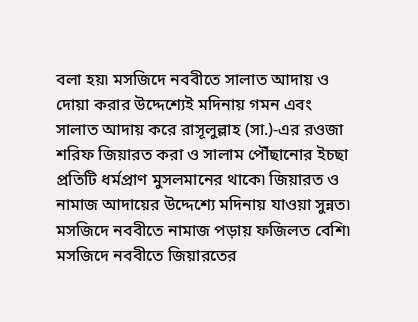বলা হয়৷ মসজিদে নববীতে সালাত আদায় ও দোয়া করার উদ্দেশ্যেই মদিনায় গমন এবং সালাত আদায় করে রাসূলুল্লাহ (সা.)-এর রওজা শরিফ জিয়ারত করা ও সালাম পৌঁছানোর ইচছা প্রতিটি ধর্মপ্রাণ মুসলমানের থাকে৷ জিয়ারত ও নামাজ আদায়ের উদ্দেশ্যে মদিনায় যাওয়া সুন্নত৷ মসজিদে নববীতে নামাজ পড়ায় ফজিলত বেশি৷ মসজিদে নববীতে জিয়ারতের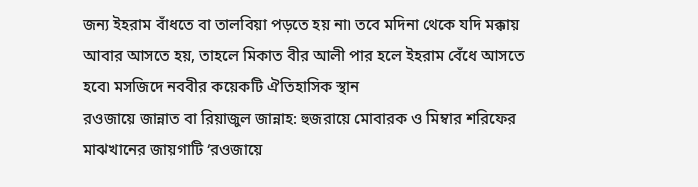জন্য ইহরাম বাঁধতে বা তালবিয়া পড়তে হয় না৷ তবে মদিনা থেকে যদি মক্কায় আবার আসতে হয়, তাহলে মিকাত বীর আলী পার হলে ইহরাম বেঁধে আসতে হবে৷ মসজিদে নববীর কয়েকটি ঐতিহাসিক স্থান
রওজায়ে জান্নাত বা রিয়াজুল জান্নাহ: হুজরায়ে মোবারক ও মিম্বার শরিফের মাঝখানের জায়গাটি ‘রওজায়ে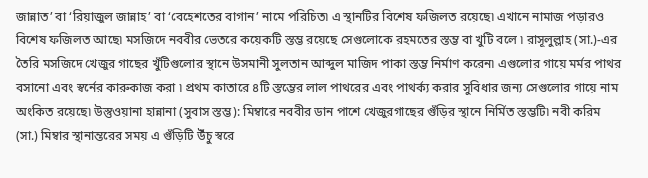জান্নাত’ বা ‘রিয়াজুল জান্নাহ’ বা ‘বেহেশতের বাগান’ নামে পরিচিত৷ এ স্থানটির বিশেষ ফজিলত রয়েছে৷ এখানে নামাজ পড়ারও বিশেষ ফজিলত আছে৷ মসজিদে নববীর ভেতরে কয়েকটি স্তম্ভ রয়েছে সেগুলোকে রহমতের স্তম্ভ বা খুটি বলে ৷ রাসূলুল্লাহ (সা.)-এর তৈরি মসজিদে খেজুর গাছের খুঁটিগুলোর স্থানে উসমানী সুলতান আব্দুল মাজিদ পাকা স্তম্ভ নির্মাণ করেন৷ এগুলোর গায়ে মর্মর পাথর বসানো এবং স্বর্নের কারুকাজ করা ৷ প্রথম কাতারে ৪টি স্তম্ভের লাল পাথরের এবং পাথর্ক্য করার সুবিধার জন্য সেগুলোর গায়ে নাম অংকিত রয়েছে৷ উস্তুওয়ানা হান্নানা (সুবাস স্তম্ভ): মিম্বারে নববীর ডান পাশে খেজুরগাছের গুঁড়ির স্থানে নির্মিত স্তম্ভটি৷ নবী করিম (সা.) মিম্বার স্থানান্তরের সময় এ গুঁড়িটি উঁচু স্বরে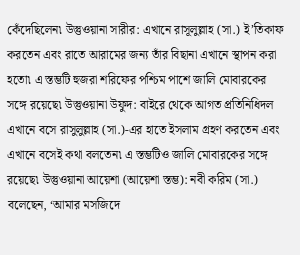কেঁদেছিলেন৷ উস্তুওয়ানা সারীর: এখানে রাসূলুল্লাহ (সা.) ই’তিকাফ করতেন এবং রাতে আরামের জন্য তাঁর বিছানা এখানে স্থাপন করা হতো৷ এ স্তম্ভটি হুজরা শরিফের পশ্চিম পাশে জালি মোবারকের সঙ্গে রয়েছে৷ উস্তুওয়ানা উফুদ: বাইরে থেকে আগত প্রতিনিধিদল এখানে বসে রাসুলুল্লাহ (সা.)-এর হাতে ইসলাম গ্রহণ করতেন এবং এখানে বসেই কথা বলতেন৷ এ স্তম্ভটিও জালি মোবারকের সঙ্গে রয়েছে৷ উস্তুওয়ানা আয়েশা (আয়েশা স্তম্ভ): নবী করিম (সা.) বলেছেন, ‘আমার মসজিদে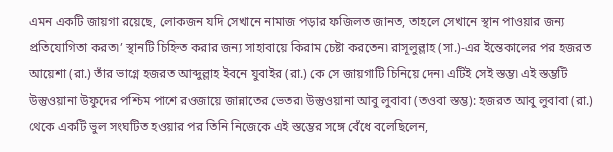এমন একটি জায়গা রয়েছে, লোকজন যদি সেখানে নামাজ পড়ার ফজিলত জানত, তাহলে সেখানে স্থান পাওয়ার জন্য প্রতিযোগিতা করত৷’ স্থানটি চিহ্নিত করার জন্য সাহাবায়ে কিরাম চেষ্টা করতেন৷ রাসূলুল্লাহ (সা.)-এর ইন্তেকালের পর হজরত আয়েশা (রা.) তাঁর ভাগ্নে হজরত আব্দুল্লাহ ইবনে যুবাইর (রা.) কে সে জায়গাটি চিনিয়ে দেন৷ এটিই সেই স্তম্ভ৷ এই স্তম্ভটি উস্তুওয়ানা উফুদের পশ্চিম পাশে রওজায়ে জান্নাতের ভেতর৷ উস্তুওয়ানা আবু লুবাবা (তওবা স্তম্ভ): হজরত আবু লুবাবা (রা.) থেকে একটি ভুল সংঘটিত হওয়ার পর তিনি নিজেকে এই স্তম্ভের সঙ্গে বেঁধে বলেছিলেন,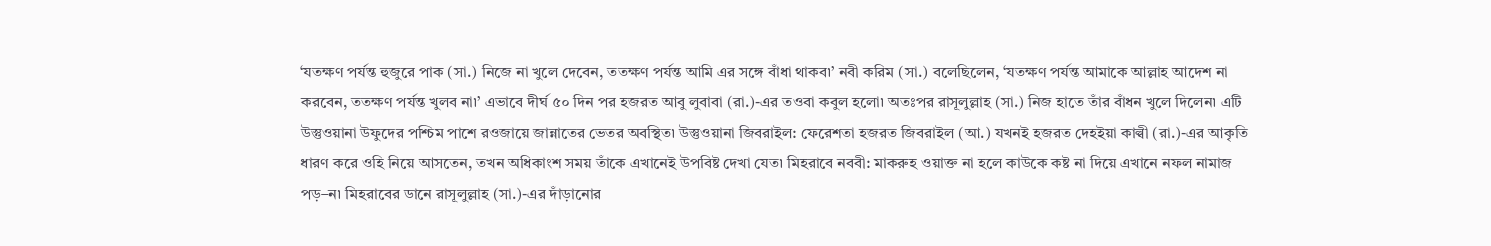‘যতক্ষণ পর্যন্ত হুজুরে পাক (সা.) নিজে না খুলে দেবেন, ততক্ষণ পর্যন্ত আমি এর সঙ্গে বাঁধা থাকব৷’ নবী করিম (সা.) বলেছিলেন, ‘যতক্ষণ পর্যন্ত আমাকে আল্লাহ আদেশ না করবেন, ততক্ষণ পর্যন্ত খুলব না৷’ এভাবে দীর্ঘ ৫০ দিন পর হজরত আবু লুবাবা (রা.)-এর তওবা কবুল হলো৷ অতঃপর রাসূলুল্লাহ (সা.) নিজ হাতে তাঁর বাঁধন খুলে দিলেন৷ এটি উস্তুওয়ানা উফুদের পশ্চিম পাশে রওজায়ে জান্নাতের ভেতর অবস্থিত৷ উস্তুওয়ানা জিবরাইল: ফেরেশতা হজরত জিবরাইল (আ.) যখনই হজরত দেহইয়া কাল্বী (রা.)-এর আকৃতি ধারণ করে ওহি নিয়ে আসতেন, তখন অধিকাংশ সময় তাঁকে এখানেই উপবিষ্ট দেখা যেত৷ মিহরাবে নববী: মাকরুহ ওয়াক্ত না হলে কাউকে কষ্ট না দিয়ে এখানে নফল নামাজ পড়–ন৷ মিহরাবের ডানে রাসূলুল্লাহ (সা.)-এর দাঁড়ানোর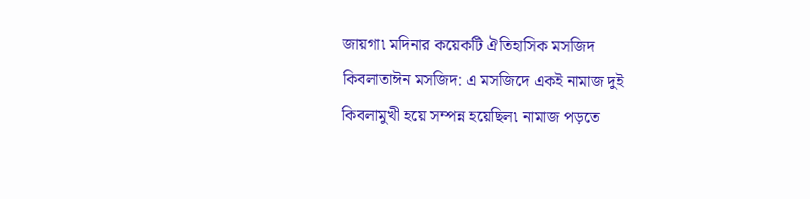জায়গা৷ মদিনার কয়েকটি ঐতিহাসিক মসজিদ
কিবলাতাঈন মসজিদ: এ মসজিদে একই নামাজ দুই কিবলামুখী হয়ে সম্পন্ন হয়েছিল৷ নামাজ পড়তে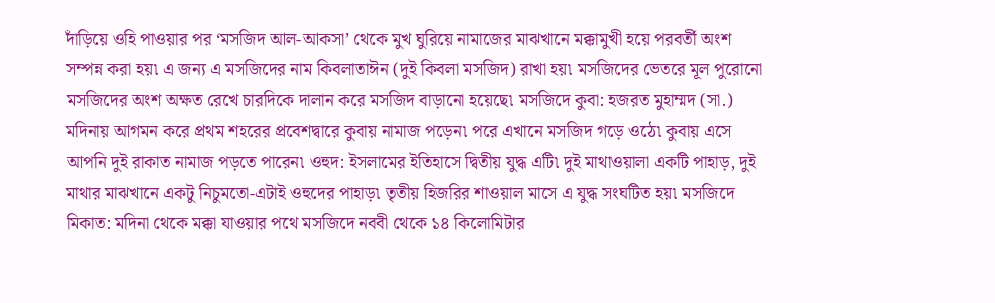দাঁড়িয়ে ওহি পাওয়ার পর ‘মসজিদ আল-আকসা’ থেকে মুখ ঘুরিয়ে নামাজের মাঝখানে মক্কামুখী হয়ে পরবর্তী অংশ সম্পন্ন করা হয়৷ এ জন্য এ মসজিদের নাম কিবলাতাঈন (দুই কিবলা মসজিদ) রাখা হয়৷ মসজিদের ভেতরে মূল পুরোনো মসজিদের অংশ অক্ষত রেখে চারদিকে দালান করে মসজিদ বাড়ানো হয়েছে৷ মসজিদে কুবা: হজরত মুহাম্মদ (সা.) মদিনায় আগমন করে প্রথম শহরের প্রবেশদ্বারে কুবায় নামাজ পড়েন৷ পরে এখানে মসজিদ গড়ে ওঠে৷ কুবায় এসে আপনি দুই রাকাত নামাজ পড়তে পারেন৷ ওহুদ: ইসলামের ইতিহাসে দ্বিতীয় যুদ্ধ এটি৷ দুই মাথাওয়ালা একটি পাহাড়, দুই মাথার মাঝখানে একটু নিচুমতো-এটাই ওহুদের পাহাড়৷ তৃতীয় হিজরির শাওয়াল মাসে এ যুদ্ধ সংঘটিত হয়৷ মসজিদে মিকাত: মদিনা থেকে মক্কা যাওয়ার পথে মসজিদে নববী থেকে ১৪ কিলোমিটার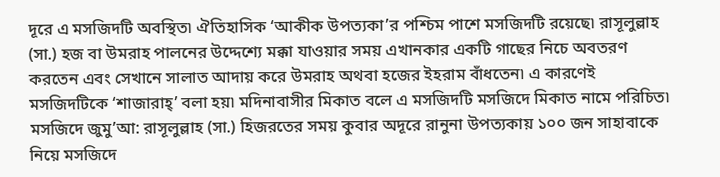দূরে এ মসজিদটি অবস্থিত৷ ঐতিহাসিক ‘আকীক উপত্যকা’র পশ্চিম পাশে মসজিদটি রয়েছে৷ রাসূলুল্লাহ (সা.) হজ বা উমরাহ পালনের উদ্দেশ্যে মক্কা যাওয়ার সময় এখানকার একটি গাছের নিচে অবতরণ করতেন এবং সেখানে সালাত আদায় করে উমরাহ অথবা হজের ইহরাম বাঁধতেন৷ এ কারণেই মসজিদটিকে ‘শাজারাহ্’ বলা হয়৷ মদিনাবাসীর মিকাত বলে এ মসজিদটি মসজিদে মিকাত নামে পরিচিত৷ মসজিদে জুমু’আ: রাসূলুল্লাহ (সা.) হিজরতের সময় কুবার অদূরে রানুনা উপত্যকায় ১০০ জন সাহাবাকে নিয়ে মসজিদে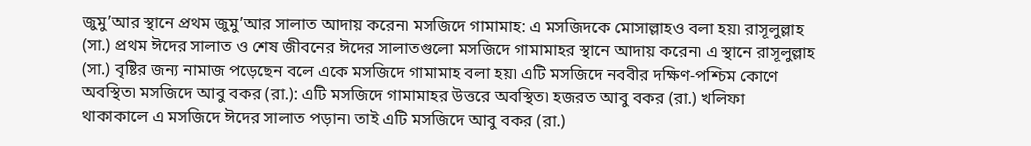জুমু’আর স্থানে প্রথম জুমু’আর সালাত আদায় করেন৷ মসজিদে গামামাহ: এ মসজিদকে মোসাল্লাহও বলা হয়৷ রাসূলুল্লাহ (সা.) প্রথম ঈদের সালাত ও শেষ জীবনের ঈদের সালাতগুলো মসজিদে গামামাহর স্থানে আদায় করেন৷ এ স্থানে রাসূলুল্লাহ (সা.) বৃষ্টির জন্য নামাজ পড়েছেন বলে একে মসজিদে গামামাহ বলা হয়৷ এটি মসজিদে নববীর দক্ষিণ-পশ্চিম কোণে অবস্থিত৷ মসজিদে আবু বকর (রা.): এটি মসজিদে গামামাহর উত্তরে অবস্থিত৷ হজরত আবু বকর (রা.) খলিফা থাকাকালে এ মসজিদে ঈদের সালাত পড়ান৷ তাই এটি মসজিদে আবু বকর (রা.)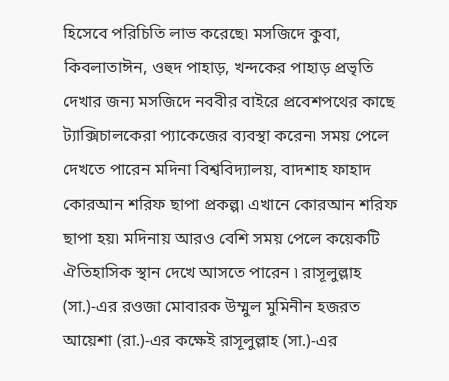হিসেবে পরিচিতি লাভ করেছে৷ মসজিদে কুবা, কিবলাতাঈন, ওহুদ পাহাড়, খন্দকের পাহাড় প্রভৃতি দেখার জন্য মসজিদে নববীর বাইরে প্রবেশপথের কাছে ট্যাক্সিচালকেরা প্যাকেজের ব্যবস্থা করেন৷ সময় পেলে দেখতে পারেন মদিনা বিশ্ববিদ্যালয়, বাদশাহ ফাহাদ কোরআন শরিফ ছাপা প্রকল্প৷ এখানে কোরআন শরিফ ছাপা হয়৷ মদিনায় আরও বেশি সময় পেলে কয়েকটি ঐতিহাসিক স্থান দেখে আসতে পারেন ৷ রাসূলুল্লাহ (সা.)-এর রওজা মোবারক উম্মুল মুমিনীন হজরত আয়েশা (রা.)-এর কক্ষেই রাসূলুল্লাহ (সা.)-এর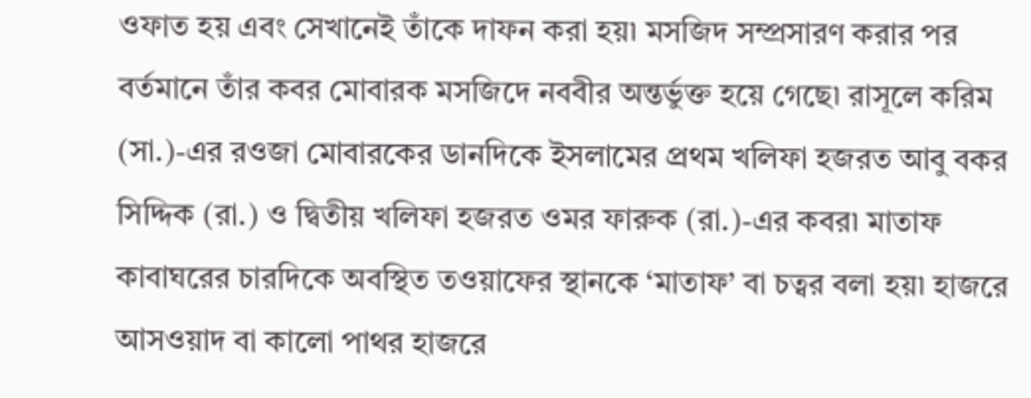ওফাত হয় এবং সেখানেই তাঁকে দাফন করা হয়৷ মসজিদ সম্প্রসারণ করার পর বর্তমানে তাঁর কবর মোবারক মসজিদে নববীর অন্তর্ভুক্ত হয়ে গেছে৷ রাসূলে করিম (সা.)-এর রওজা মোবারকের ডানদিকে ইসলামের প্রথম খলিফা হজরত আবু বকর সিদ্দিক (রা.) ও দ্বিতীয় খলিফা হজরত ওমর ফারুক (রা.)-এর কবর৷ মাতাফ কাবাঘরের চারদিকে অবস্থিত তওয়াফের স্থানকে ‘মাতাফ’ বা চত্বর বলা হয়৷ হাজরে আসওয়াদ বা কালো পাথর হাজরে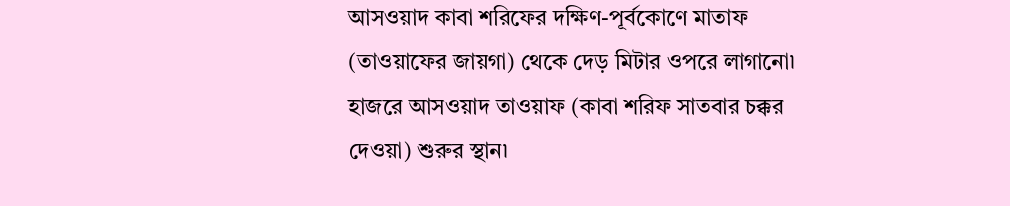আসওয়াদ কাবা শরিফের দক্ষিণ-পূর্বকোণে মাতাফ (তাওয়াফের জায়গা) থেকে দেড় মিটার ওপরে লাগানো৷ হাজরে আসওয়াদ তাওয়াফ (কাবা শরিফ সাতবার চক্কর দেওয়া) শুরুর স্থান৷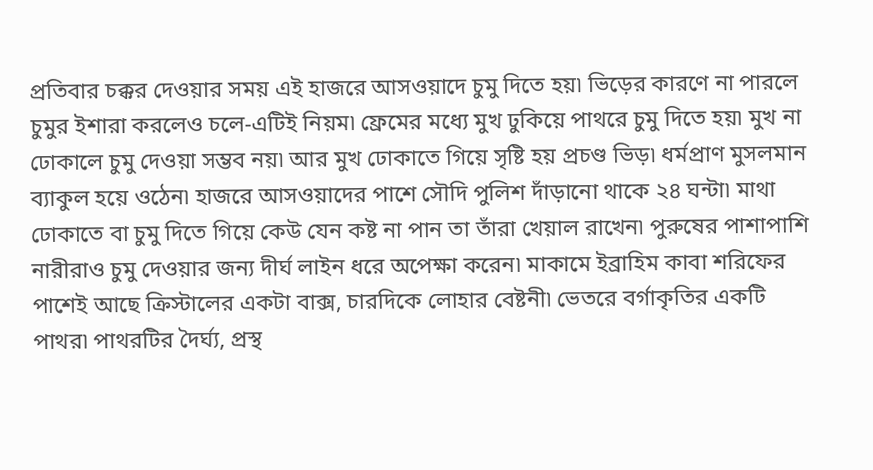প্রতিবার চক্কর দেওয়ার সময় এই হাজরে আসওয়াদে চুমু দিতে হয়৷ ভিড়ের কারণে না পারলে চুমুর ইশারা করলেও চলে-এটিই নিয়ম৷ ফ্রেমের মধ্যে মুখ ঢুকিয়ে পাথরে চুমু দিতে হয়৷ মুখ না ঢোকালে চুমু দেওয়া সম্ভব নয়৷ আর মুখ ঢোকাতে গিয়ে সৃষ্টি হয় প্রচণ্ড ভিড়৷ ধর্মপ্রাণ মুসলমান ব্যাকুল হয়ে ওঠেন৷ হাজরে আসওয়াদের পাশে সৌদি পুলিশ দাঁড়ানো থাকে ২৪ ঘন্টা৷ মাথা ঢোকাতে বা চুমু দিতে গিয়ে কেউ যেন কষ্ট না পান তা তাঁরা খেয়াল রাখেন৷ পুরুষের পাশাপাশি নারীরাও চুমু দেওয়ার জন্য দীর্ঘ লাইন ধরে অপেক্ষা করেন৷ মাকামে ইব্রাহিম কাবা শরিফের পাশেই আছে ক্রিস্টালের একটা বাক্স, চারদিকে লোহার বেষ্টনী৷ ভেতরে বর্গাকৃতির একটি পাথর৷ পাথরটির দৈর্ঘ্য, প্রস্থ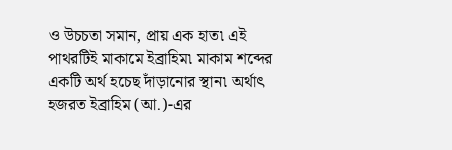ও উচচতা সমান, প্রায় এক হাত৷ এই পাথরটিই মাকামে ইব্রাহিম৷ মাকাম শব্দের একটি অর্থ হচেছ দাঁড়ানোর স্থান৷ অর্থাৎ হজরত ইব্রাহিম (আ.)-এর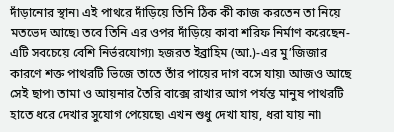দাঁড়ানোর স্থান৷ এই পাথরে দাঁড়িয়ে তিনি ঠিক কী কাজ করতেন তা নিয়ে মতভেদ আছে৷ তবে তিনি এর ওপর দাঁড়িয়ে কাবা শরিফ নির্মাণ করেছেন-এটি সবচেয়ে বেশি নির্ভরযোগ্য৷ হজরত ইব্রাহিম (আ.)-এর মু’জিজার কারণে শক্ত পাথরটি ভিজে তাতে তাঁর পায়ের দাগ বসে যায়৷ আজও আছে সেই ছাপ৷ তামা ও আয়নার তৈরি বাক্সে রাখার আগ পর্যন্ত মানুষ পাথরটি হাতে ধরে দেখার সুযোগ পেয়েছে৷ এখন শুধু দেখা যায়, ধরা যায় না৷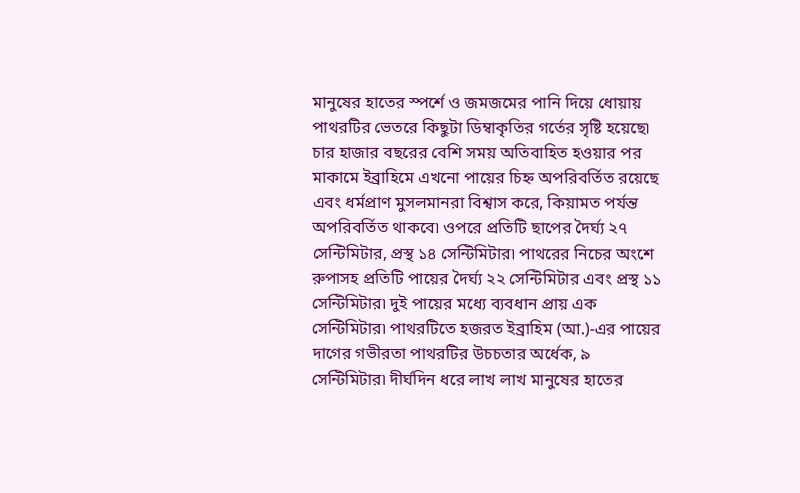মানুষের হাতের স্পর্শে ও জমজমের পানি দিয়ে ধোয়ায় পাথরটির ভেতরে কিছুটা ডিম্বাকৃতির গর্তের সৃষ্টি হয়েছে৷ চার হাজার বছরের বেশি সময় অতিবাহিত হওয়ার পর মাকামে ইব্রাহিমে এখনো পায়ের চিহ্ন অপরিবর্তিত রয়েছে এবং ধর্মপ্রাণ মুসলমানরা বিশ্বাস করে, কিয়ামত পর্যন্ত অপরিবর্তিত থাকবে৷ ওপরে প্রতিটি ছাপের দৈর্ঘ্য ২৭ সেন্টিমিটার, প্রস্থ ১৪ সেন্টিমিটার৷ পাথরের নিচের অংশে রুপাসহ প্রতিটি পায়ের দৈর্ঘ্য ২২ সেন্টিমিটার এবং প্রস্থ ১১ সেন্টিমিটার৷ দুই পায়ের মধ্যে ব্যবধান প্রায় এক সেন্টিমিটার৷ পাথরটিতে হজরত ইব্রাহিম (আ.)-এর পায়ের দাগের গভীরতা পাথরটির উচচতার অর্ধেক, ৯ সেন্টিমিটার৷ দীর্ঘদিন ধরে লাখ লাখ মানুষের হাতের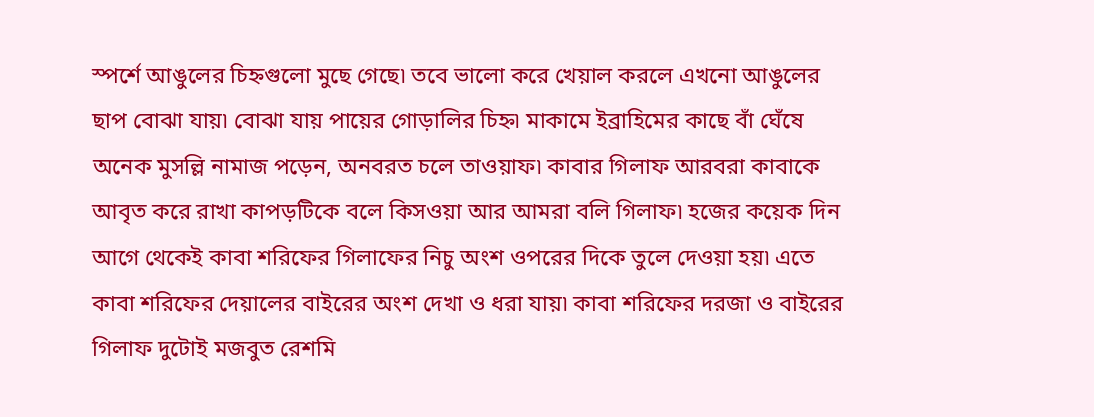স্পর্শে আঙুলের চিহ্নগুলো মুছে গেছে৷ তবে ভালো করে খেয়াল করলে এখনো আঙুলের ছাপ বোঝা যায়৷ বোঝা যায় পায়ের গোড়ালির চিহ্ন৷ মাকামে ইব্রাহিমের কাছে বাঁ ঘেঁষে অনেক মুসল্লি নামাজ পড়েন, অনবরত চলে তাওয়াফ৷ কাবার গিলাফ আরবরা কাবাকে আবৃত করে রাখা কাপড়টিকে বলে কিসওয়া আর আমরা বলি গিলাফ৷ হজের কয়েক দিন আগে থেকেই কাবা শরিফের গিলাফের নিচু অংশ ওপরের দিকে তুলে দেওয়া হয়৷ এতে কাবা শরিফের দেয়ালের বাইরের অংশ দেখা ও ধরা যায়৷ কাবা শরিফের দরজা ও বাইরের গিলাফ দুটোই মজবুত রেশমি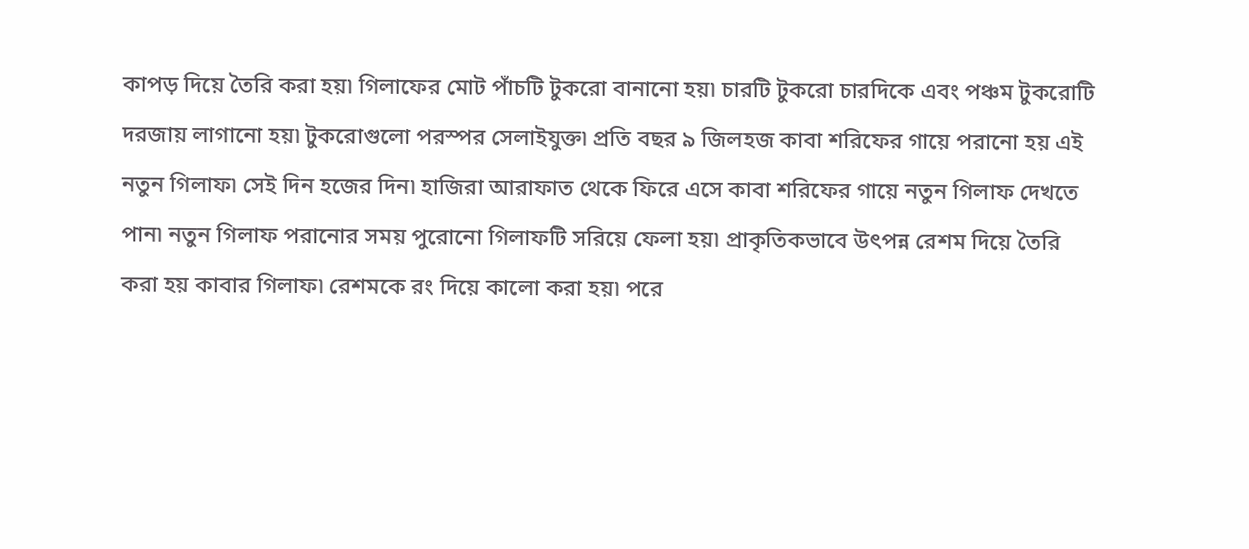কাপড় দিয়ে তৈরি করা হয়৷ গিলাফের মোট পাঁচটি টুকরো বানানো হয়৷ চারটি টুকরো চারদিকে এবং পঞ্চম টুকরোটি দরজায় লাগানো হয়৷ টুকরোগুলো পরস্পর সেলাইযুক্ত৷ প্রতি বছর ৯ জিলহজ কাবা শরিফের গায়ে পরানো হয় এই নতুন গিলাফ৷ সেই দিন হজের দিন৷ হাজিরা আরাফাত থেকে ফিরে এসে কাবা শরিফের গায়ে নতুন গিলাফ দেখতে পান৷ নতুন গিলাফ পরানোর সময় পুরোনো গিলাফটি সরিয়ে ফেলা হয়৷ প্রাকৃতিকভাবে উৎপন্ন রেশম দিয়ে তৈরি করা হয় কাবার গিলাফ৷ রেশমকে রং দিয়ে কালো করা হয়৷ পরে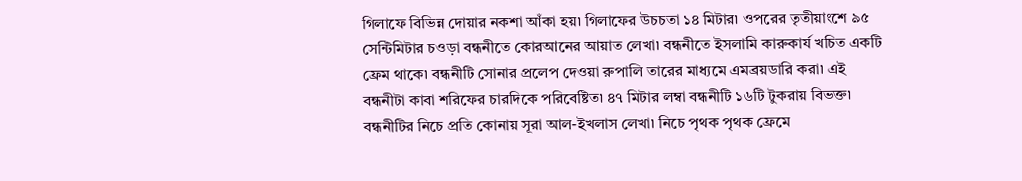গিলাফে বিভিন্ন দোয়ার নকশা আঁকা হয়৷ গিলাফের উচচতা ১৪ মিটার৷ ওপরের তৃতীয়াংশে ৯৫ সেন্টিমিটার চওড়া বন্ধনীতে কোরআনের আয়াত লেখা৷ বন্ধনীতে ইসলামি কারুকার্য খচিত একটি ফ্রেম থাকে৷ বন্ধনীটি সোনার প্রলেপ দেওয়া রুপালি তারের মাধ্যমে এমব্রয়ডারি করা৷ এই বন্ধনীটা কাবা শরিফের চারদিকে পরিবেষ্টিত৷ ৪৭ মিটার লম্বা বন্ধনীটি ১৬টি টুকরায় বিভক্ত৷ বন্ধনীটির নিচে প্রতি কোনায় সূরা আল-ইখলাস লেখা৷ নিচে পৃথক পৃথক ফ্রেমে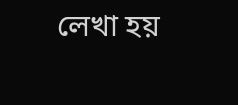লেখা হয়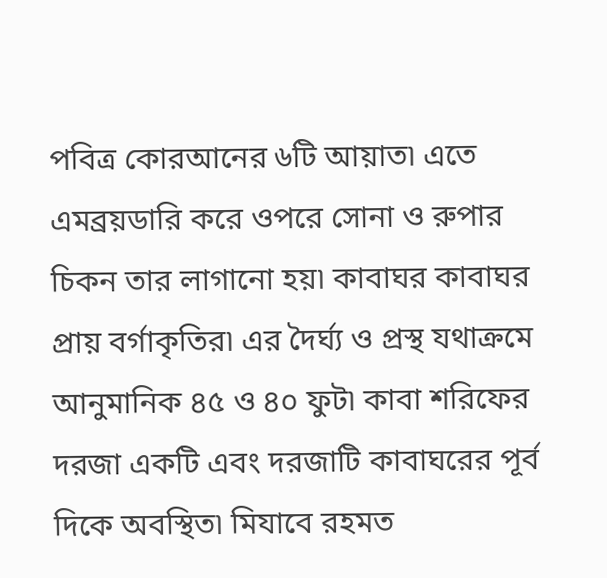পবিত্র কোরআনের ৬টি আয়াত৷ এতে এমব্রয়ডারি করে ওপরে সোনা ও রুপার চিকন তার লাগানো হয়৷ কাবাঘর কাবাঘর প্রায় বর্গাকৃতির৷ এর দৈর্ঘ্য ও প্রস্থ যথাক্রমে আনুমানিক ৪৫ ও ৪০ ফুট৷ কাবা শরিফের দরজা একটি এবং দরজাটি কাবাঘরের পূর্ব দিকে অবস্থিত৷ মিযাবে রহমত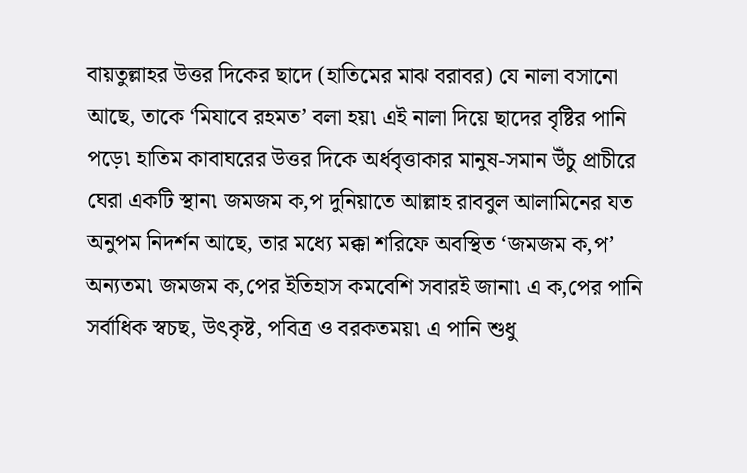বায়তুল্লাহর উত্তর দিকের ছাদে (হাতিমের মাঝ বরাবর) যে নালা বসানো আছে, তাকে ‘মিযাবে রহমত’ বলা হয়৷ এই নালা দিয়ে ছাদের বৃষ্টির পানি পড়ে৷ হাতিম কাবাঘরের উত্তর দিকে অর্ধবৃত্তাকার মানুষ-সমান উঁচু প্রাচীরে ঘেরা একটি স্থান৷ জমজম ক‚প দুনিয়াতে আল্লাহ রাববুল আলামিনের যত অনুপম নিদর্শন আছে, তার মধ্যে মক্কা শরিফে অবস্থিত ‘জমজম ক‚প’ অন্যতম৷ জমজম ক‚পের ইতিহাস কমবেশি সবারই জানা৷ এ ক‚পের পানি সর্বাধিক স্বচছ, উৎকৃষ্ট, পবিত্র ও বরকতময়৷ এ পানি শুধু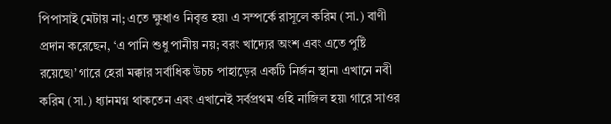পিপাসাই মেটায় না; এতে ক্ষুধাও নিবৃত্ত হয়৷ এ সম্পর্কে রাসূলে করিম (সা.) বাণী প্রদান করেছেন, ‘এ পানি শুধু পানীয় নয়; বরং খাদ্যের অংশ এবং এতে পুষ্টি রয়েছে৷’ গারে হেরা মক্কার সর্বাধিক উচচ পাহাড়ের একটি নির্জন স্থান৷ এখানে নবী করিম (সা.) ধ্যানমগ্ন থাকতেন এবং এখানেই সর্বপ্রথম ওহি নাজিল হয়৷ গারে সাওর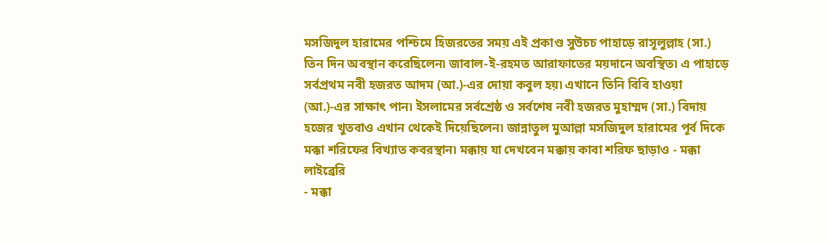মসজিদুল হারামের পশ্চিমে হিজরতের সময় এই প্রকাণ্ড সুউচচ পাহাড়ে রাসূলুল্লাহ (সা.) তিন দিন অবস্থান করেছিলেন৷ জাবাল-ই-রহমত আরাফাতের ময়দানে অবস্থিত৷ এ পাহাড়ে সর্বপ্রথম নবী হজরত আদম (আ.)-এর দোয়া কবুল হয়৷ এখানে তিনি বিবি হাওয়া (আ.)-এর সাক্ষাৎ পান৷ ইসলামের সর্বশ্রেষ্ঠ ও সর্বশেষ নবী হজরত মুহাম্মদ (সা.) বিদায় হজের খুতবাও এখান থেকেই দিয়েছিলেন৷ জান্নাতুল মুআল্লা মসজিদুল হারামের পূর্ব দিকে মক্কা শরিফের বিখ্যাত কবরস্থান৷ মক্কায় যা দেখবেন মক্কায় কাবা শরিফ ছাড়াও - মক্কা লাইব্রেরি
- মক্কা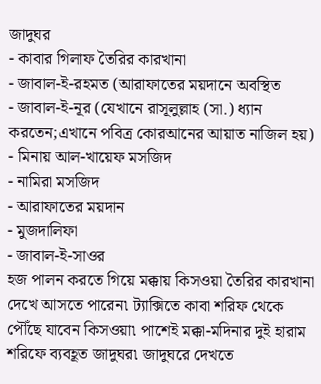জাদুঘর
- কাবার গিলাফ তৈরির কারখানা
- জাবাল-ই-রহমত (আরাফাতের ময়দানে অবস্থিত
- জাবাল-ই-নূর (যেখানে রাসূলুল্লাহ (সা.) ধ্যান করতেন;এখানে পবিত্র কোরআনের আয়াত নাজিল হয়)
- মিনায় আল-খায়েফ মসজিদ
- নামিরা মসজিদ
- আরাফাতের ময়দান
- মুজদালিফা
- জাবাল-ই-সাওর
হজ পালন করতে গিয়ে মক্কায় কিসওয়া তৈরির কারখানা দেখে আসতে পারেন৷ ট্যাক্সিতে কাবা শরিফ থেকে পৌঁছে যাবেন কিসওয়া৷ পাশেই মক্কা-মদিনার দুই হারাম শরিফে ব্যবহূত জাদুঘর৷ জাদুঘরে দেখতে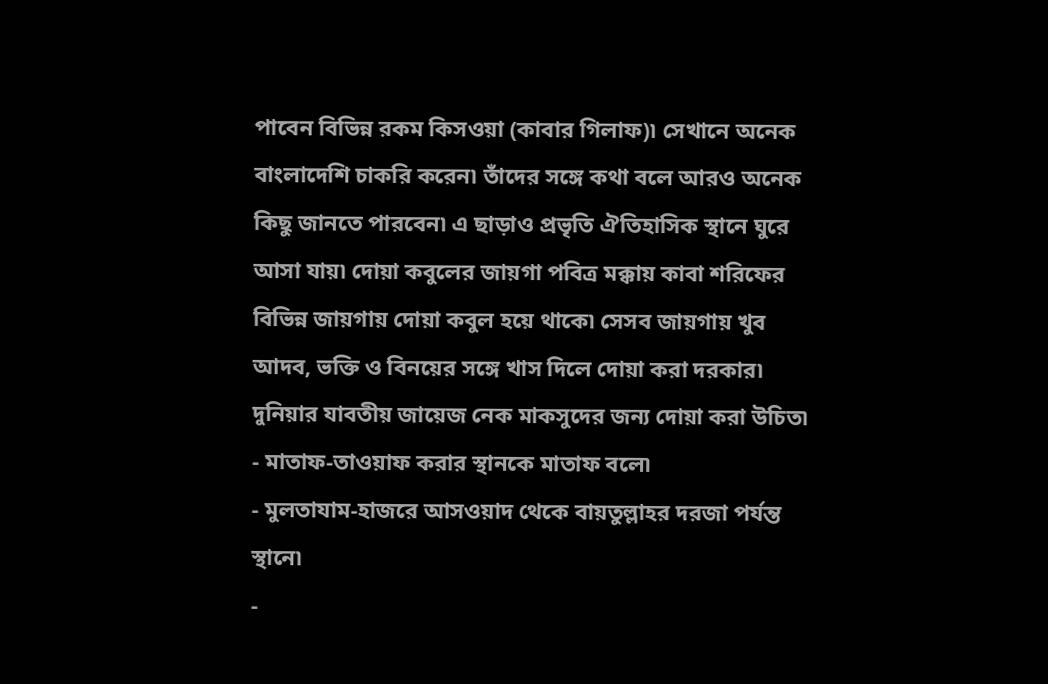পাবেন বিভিন্ন রকম কিসওয়া (কাবার গিলাফ)৷ সেখানে অনেক বাংলাদেশি চাকরি করেন৷ তাঁদের সঙ্গে কথা বলে আরও অনেক কিছু জানতে পারবেন৷ এ ছাড়াও প্রভৃতি ঐতিহাসিক স্থানে ঘুরে আসা যায়৷ দোয়া কবুলের জায়গা পবিত্র মক্কায় কাবা শরিফের বিভিন্ন জায়গায় দোয়া কবুল হয়ে থাকে৷ সেসব জায়গায় খুব আদব, ভক্তি ও বিনয়ের সঙ্গে খাস দিলে দোয়া করা দরকার৷ দুনিয়ার যাবতীয় জায়েজ নেক মাকসুদের জন্য দোয়া করা উচিত৷ - মাতাফ-তাওয়াফ করার স্থানকে মাতাফ বলে৷
- মুলতাযাম-হাজরে আসওয়াদ থেকে বায়তুল্লাহর দরজা পর্যন্ত স্থানে৷
-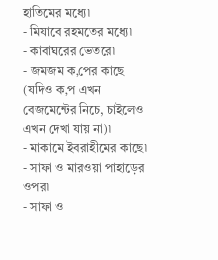হাতিমের মধ্যে৷
- মিযাবে রহমতের মধ্যে৷
- কাবাঘরের ভেতরে৷
- জমজম ক‚পের কাছে (যদিও ক‚প এখন বেজমেন্টের নিচে, চাইলেও এখন দেখা যায় না)৷
- মাকামে ইবরাহীমের কাছে৷
- সাফা ও মারওয়া পাহাড়ের ওপর৷
- সাফা ও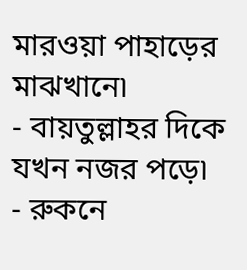মারওয়া পাহাড়ের মাঝখানে৷
- বায়তুল্লাহর দিকে যখন নজর পড়ে৷
- রুকনে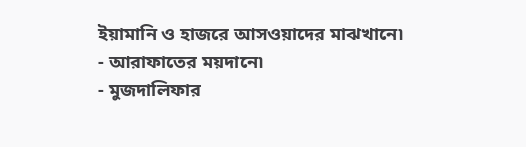ইয়ামানি ও হাজরে আসওয়াদের মাঝখানে৷
- আরাফাতের ময়দানে৷
- মুজদালিফার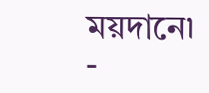ময়দানে৷
-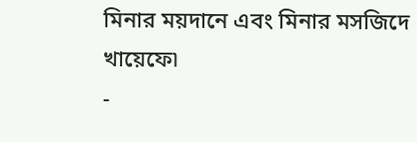মিনার ময়দানে এবং মিনার মসজিদে খায়েফে৷
-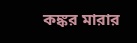কঙ্কর মারার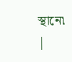স্থানে৷
|